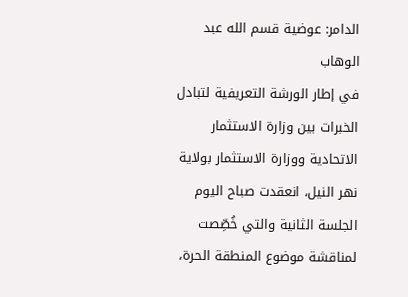الدامر: عوضية قسم الله عبد الوهاب
في إطار الورشة التعريفية لتبادل الخبرات بين وزارة الاستثمار الاتحادية ووزارة الاستثمار بولاية نهر النيل، انعقدت صباح اليوم الجلسة الثانية والتي خُصِّصت لمناقشة موضوع المنطقة الحرة،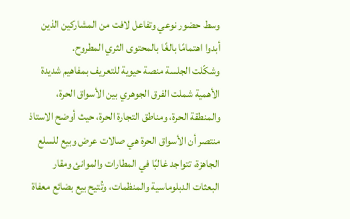وسط حضور نوعي وتفاعل لافت من المشاركين الذين أبدوا اهتمامًا بالغًا بالمحتوى الثري المطروح.
وشكّلت الجلسة منصة حيوية للتعريف بمفاهيم شديدة الأهمية شملت الفرق الجوهري بين الأسواق الحرة، والمنطقة الحرة، ومناطق التجارة الحرة، حيث أوضح الاستاذ منتصر أن الأسواق الحرة هي صالات عرض وبيع للسلع الجاهزة، تتواجد غالبًا في المطارات والموانئ ومقار البعثات الدبلوماسية والمنظمات، وتُتيح بيع بضائع معفاة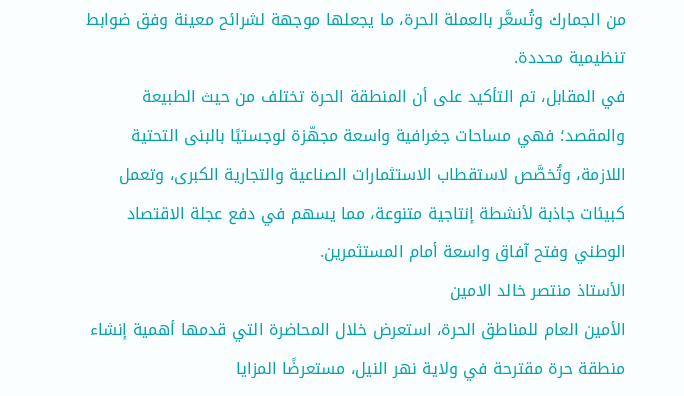من الجمارك وتُسعَّر بالعملة الحرة، ما يجعلها موجهة لشرائح معينة وفق ضوابط تنظيمية محددة.
في المقابل، تم التأكيد على أن المنطقة الحرة تختلف من حيث الطبيعة والمقصد؛ فهي مساحات جغرافية واسعة مجهّزة لوجستيًا بالبنى التحتية اللازمة، وتُخصَّص لاستقطاب الاستثمارات الصناعية والتجارية الكبرى، وتعمل كبيئات جاذبة لأنشطة إنتاجية متنوعة، مما يسهم في دفع عجلة الاقتصاد الوطني وفتح آفاق واسعة أمام المستثمرين.
الأستاذ منتصر خالد الامين
الأمين العام للمناطق الحرة، استعرض خلال المحاضرة التي قدمها أهمية إنشاء منطقة حرة مقترحة في ولاية نهر النيل، مستعرضًا المزايا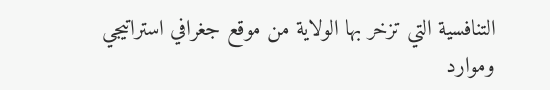التنافسية التي تزخر بها الولاية من موقع جغرافي استراتيجي وموارد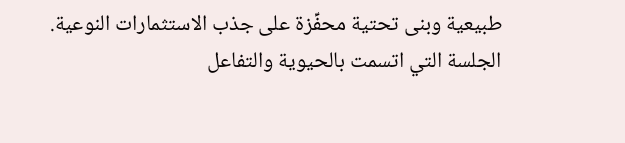طبيعية وبنى تحتية محفِّزة على جذب الاستثمارات النوعية.
الجلسة التي اتسمت بالحيوية والتفاعل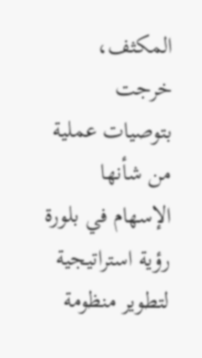المكثف، خرجت بتوصيات عملية من شأنها الإسهام في بلورة رؤية استراتيجية لتطوير منظومة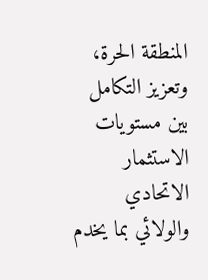المنطقة الحرة، وتعزيز التكامل بين مستويات الاستثمار الاتحادي والولائي بما يخدم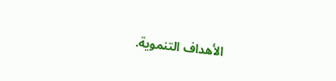الأهداف التنموية.